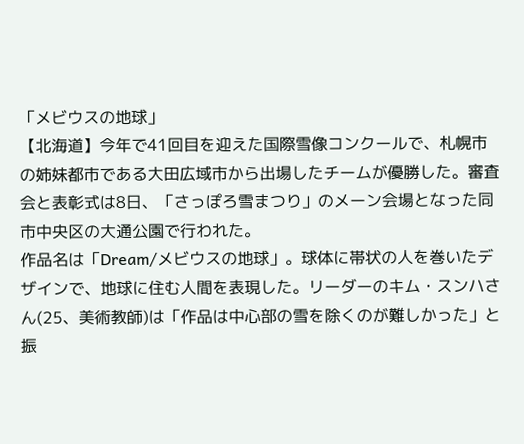「メビウスの地球」
【北海道】今年で41回目を迎えた国際雪像コンクールで、札幌市の姉妹都市である大田広域市から出場したチームが優勝した。審査会と表彰式は8日、「さっぽろ雪まつり」のメーン会場となった同市中央区の大通公園で行われた。
作品名は「Dream/メビウスの地球」。球体に帯状の人を巻いたデザインで、地球に住む人間を表現した。リーダーのキム・スンハさん(25、美術教師)は「作品は中心部の雪を除くのが難しかった」と振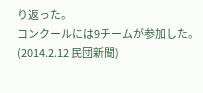り返った。
コンクールには9チームが参加した。
(2014.2.12 民団新聞)